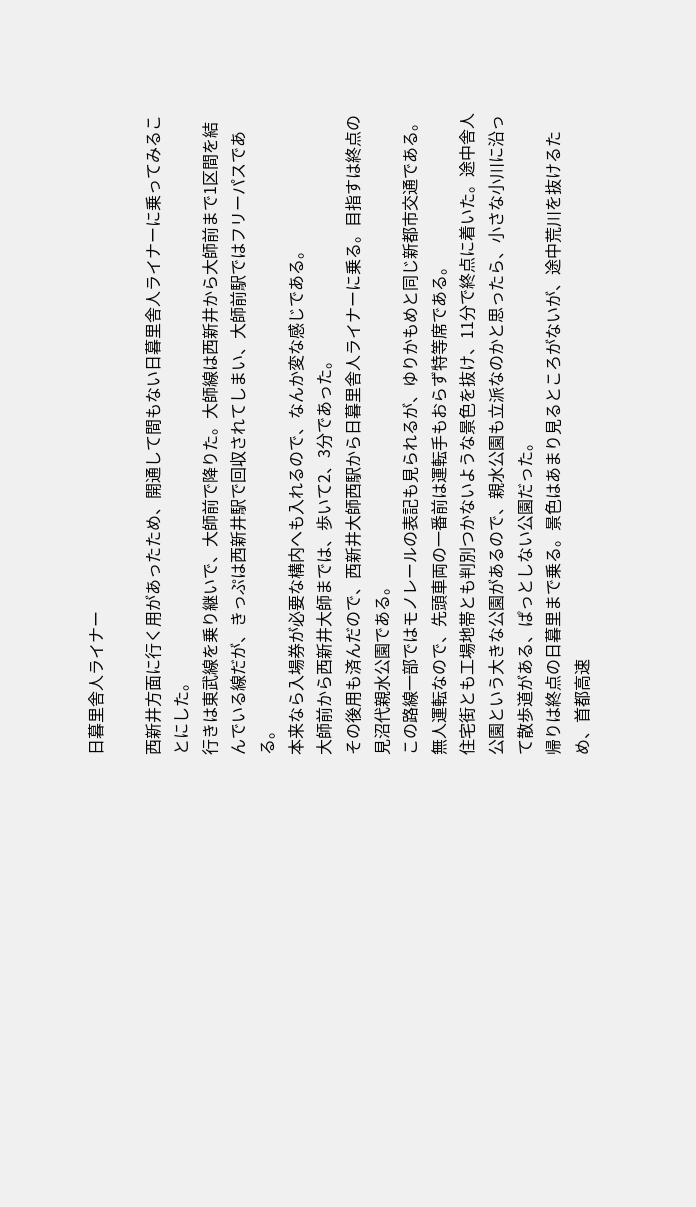日暮里舎人ライナー

西新井方面に行く用があったため、開通して間もない日暮里舎人ライナーに乗ってみることにした。
行きは東武線を乗り継いで、大師前で降りた。大師線は西新井から大師前まで1区間を結んでいる線だが、きっぷは西新井駅で回収されてしまい、大師前駅ではフリーパスである。
本来なら入場券が必要な構内へも入れるので、なんか変な感じである。
大師前から西新井大師までは、歩いて2、3分であった。
その後用も済んだので、西新井大師西駅から日暮里舎人ライナーに乗る。目指すは終点の見沼代親水公園である。
この路線一部ではモノレールの表記も見られるが、ゆりかもめと同じ新都市交通である。無人運転なので、先頭車両の一番前は運転手もおらず特等席である。
住宅街とも工場地帯とも判別つかないような景色を抜け、11分で終点に着いた。途中舎人公園という大きな公園があるので、親水公園も立派なのかと思ったら、小さな小川に沿って散歩道がある、ぱっとしない公園だった。
帰りは終点の日暮里まで乗る。景色はあまり見るところがないが、途中荒川を抜けるため、首都高速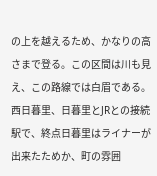の上を越えるため、かなりの高さまで登る。この区間は川も見え、この路線では白眉である。
西日暮里、日暮里とJRとの接続駅で、終点日暮里はライナーが出来たためか、町の雰囲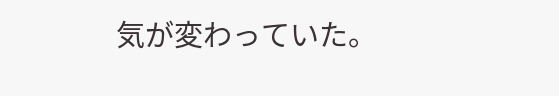気が変わっていた。